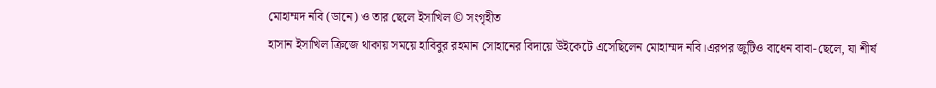মোহাম্মদ নবি (ডানে) ও তার ছেলে ইসাখিল © সংগৃহীত
হাসান ইসাখিল ক্রিজে থাকায় সময়ে হাবিবুর রহমান সোহানের বিদায়ে উইকেটে এসেছিলেন মোহাম্মদ নবি।এরপর জুটিও বাধেন বাবা-ছেলে, যা শীর্ষ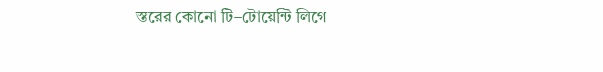স্তরের কোনো টি–টোয়েন্টি লিগে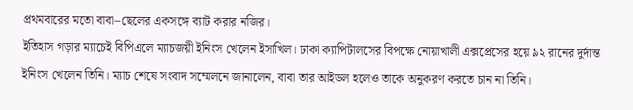প্রথমবারের মতো বাবা–ছেলের একসঙ্গে ব্যাট করার নজির।
ইতিহাস গড়ার ম্যাচেই বিপিএলে ম্যাচজয়ী ইনিংস খেলেন ইসাখিল। ঢাকা ক্যাপিটালসের বিপক্ষে নোয়াখালী এক্সপ্রেসের হয়ে ৯২ রানের দুর্দান্ত ইনিংস খেলেন তিনি। ম্যাচ শেষে সংবাদ সম্মেলনে জানালেন, বাবা তার আইডল হলেও তাকে অনুকরণ করতে চান না তিনি।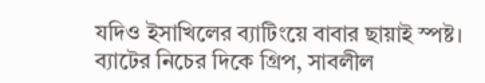যদিও ইসাখিলের ব্যাটিংয়ে বাবার ছায়াই স্পষ্ট। ব্যাটের নিচের দিকে গ্রিপ, সাবলীল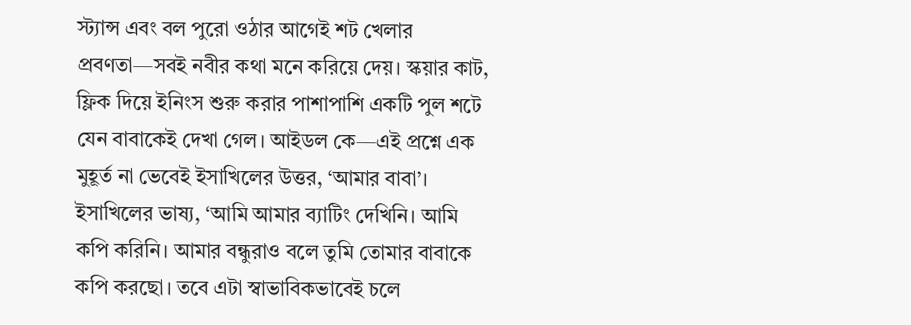স্ট্যান্স এবং বল পুরো ওঠার আগেই শট খেলার প্রবণতা—সবই নবীর কথা মনে করিয়ে দেয়। স্কয়ার কাট, ফ্লিক দিয়ে ইনিংস শুরু করার পাশাপাশি একটি পুল শটে যেন বাবাকেই দেখা গেল। আইডল কে—এই প্রশ্নে এক মুহূর্ত না ভেবেই ইসাখিলের উত্তর, ‘আমার বাবা’।
ইসাখিলের ভাষ্য, ‘আমি আমার ব্যাটিং দেখিনি। আমি কপি করিনি। আমার বন্ধুরাও বলে তুমি তোমার বাবাকে কপি করছো। তবে এটা স্বাভাবিকভাবেই চলে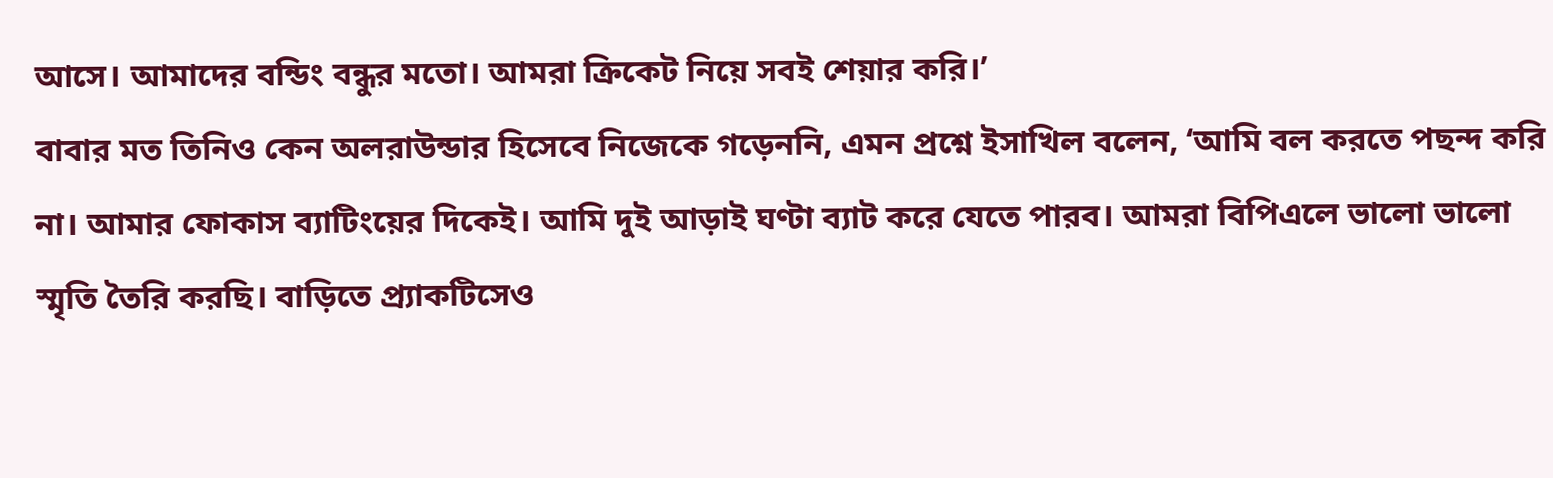আসে। আমাদের বন্ডিং বন্ধুর মতো। আমরা ক্রিকেট নিয়ে সবই শেয়ার করি।’
বাবার মত তিনিও কেন অলরাউন্ডার হিসেবে নিজেকে গড়েননি, এমন প্রশ্নে ইসাখিল বলেন, ‘আমি বল করতে পছন্দ করি না। আমার ফোকাস ব্যাটিংয়ের দিকেই। আমি দুই আড়াই ঘণ্টা ব্যাট করে যেতে পারব। আমরা বিপিএলে ভালো ভালো স্মৃতি তৈরি করছি। বাড়িতে প্র্যাকটিসেও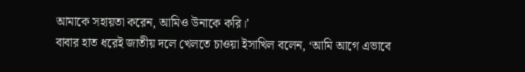আমাকে সহায়তা করেন, আমিও উনাকে করি।’
বাবার হাত ধরেই জাতীয় দলে খেলতে চাওয়া ইসাখিল বলেন, ‘আমি আগে এভাবে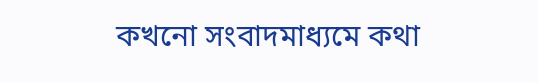কখনো সংবাদমাধ্যমে কথা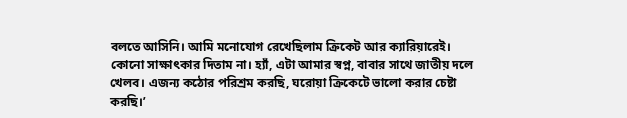বলতে আসিনি। আমি মনোযোগ রেখেছিলাম ক্রিকেট আর ক্যারিয়ারেই। কোনো সাক্ষাৎকার দিতাম না। হ্যাঁ, এটা আমার স্বপ্ন, বাবার সাথে জাতীয় দলে খেলব। এজন্য কঠোর পরিশ্রম করছি, ঘরোয়া ক্রিকেটে ভালো করার চেষ্টা করছি।’